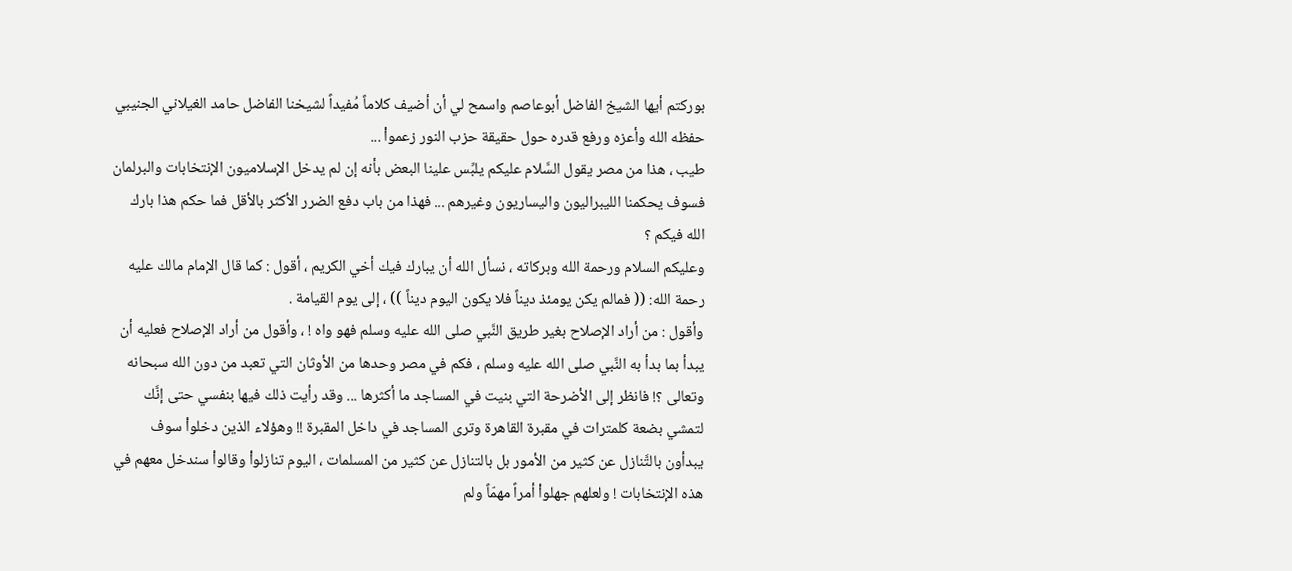بوركتم أيها الشيخ الفاضل أبوعاصم واسمح لي أن أضيف كلاماً مُفيداً لشيخنا الفاضل حامد الغيلاني الجنيبي حفظه الله وأعزه ورفع قدره حول حقيقة حزب النور زعمواْ ...
طيب ، هذا من مصر يقول السَّلام عليكم يلبِّس علينا البعض بأنه إن لم يدخل الإسلاميون الإنتخابات والبرلمان فسوف يحكمنا الليبراليون واليساريون وغيرهم ... فهذا من باب دفع الضرر الأكثر بالأقل فما حكم هذا بارك الله فيكم ؟
وعليكم السلام ورحمة الله وبركاته ، نسأل الله أن يبارك فيك أخي الكريم ، أقول : كما قال الإمام مالك عليه رحمة الله: (( فمالم يكن يومئذ ديناً فلا يكون اليوم ديناً )) ، إلى يوم القيامة .
وأقول : من أراد الإصلاح بغير طريق النَّبي صلى الله عليه وسلم فهو واه ! ، وأقول من أراد الإصلاح فعليه أن يبدأ بما بدأ به النَّبي صلى الله عليه وسلم ، فكم في مصر وحدها من الأوثان التي تعبد من دون الله سبحانه وتعالى ؟! فانظر إلى الأضرحة التي بنيت في المساجد ما أكثرها ... وقد رأيت ذلك فيها بنفسي حتى إنَّك لتمشي بضعة كلمترات في مقبرة القاهرة وترى المساجد في داخل المقبرة !! وهؤلاء الذين دخلواْ سوف يبدأون بالتَّنازل عن كثير من الأمور بل بالتنازل عن كثير من المسلمات ، اليوم تنازلواْ وقالواْ سندخل معهم في هذه الإنتخابات ! ولعلهم جهلواْ أمراً مهمّاً ولم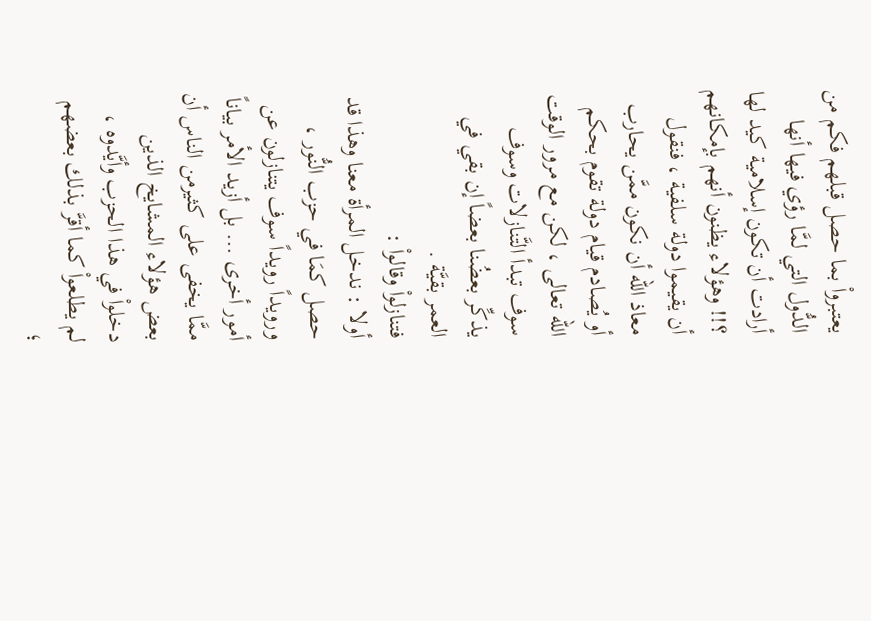يعتبرواْ بما حصل قبلهم فكم من الدُّول التي لمَّا رؤي فيها أنها أرادت أن تكون إسلامية كيد لها ؟!! وهؤلاء يظنون أنهم بإمكانهم
أن يقيموا دولة سلفية ، فنقول معاذ الله أن نكون ممَّن يحارب أو يُصادم قيام دولة تقوم بحكم الله تعالى ، لكن مع مرور الوقت سوف تبدأ التَّنازلات وسوف يذكِّر بعضُنا بعضاً إن بقي في العمر بقيَّة .
فتنازلواْ وقالواْ :
أولا : ندخل المرأة معنا وهذا قد حصل كمَا في حزب النُّور ، ورويداً رويداً سوف يتنازلون عن أمور أخرى ... بل أزيد الأمر بياناً ممَّا يخفى على كثيرمن الناس أن بعض هؤلاء المشايخ الذين دخلواْ في هذا الحزب وأيَّدوه ، لم يطلعواْ كما أقرَّ بذلك بعضهم ؛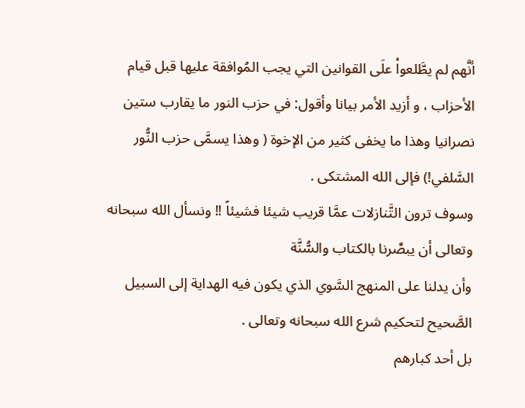أنَّهم لم يطَّلعواْ علَى القوانين التي يجب المُوافقة عليها قبل قيام الأحزاب ، و أزيد الأمر بيانا وأقول: في حزب النور ما يقارب ستين نصرانيا وهذا ما يخفى كثير من الإخوة ( وهذا يسمَّى حزب النُّور السَّلفي!) فإلى الله المشتكى .
وسوف ترون التَّنازلات عمَّا قريب شيئا فشيئاً !! ونسأل الله سبحانه وتعالى أن يبصِّرنا بالكتاب والسُّنَّة
وأن يدلنا على المنهج السَّوي الذي يكون فيه الهداية إلى السبيل الصَّحيح لتحكيم شرع الله سبحانه وتعالى .
بل أحد كبارهم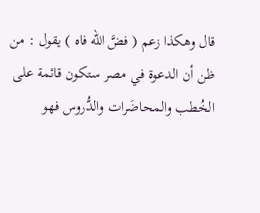قال وهكذا زعم ( فضَّ الله فاه ) يقول : من ظن أن الدعوة في مصر ستكون قائمة على الخُطب والمحاضَرات والدُّروس فهو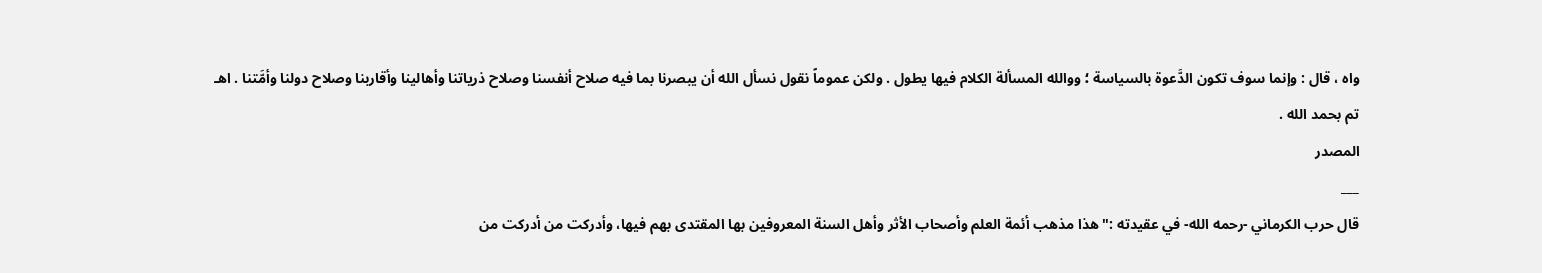واه ، قال : وإنما سوف تكون الدَّعوة بالسياسة ؛ ووالله المسألة الكلام فيها يطول . ولكن عموماً نقول نسأل الله أن يبصرنا بما فيه صلاح أنفسنا وصلاح ذرياتنا وأهالينا وأقاربنا وصلاح دولنا وأمَّتنا . اهـ
تم بحمد الله .
المصدر
___
قال حرب الكرماني -رحمه الله- في عقيدته :" هذا مذهب أئمة العلم وأصحاب الأثر وأهل السنة المعروفين بها المقتدى بهم فيها، وأدركت من أدركت من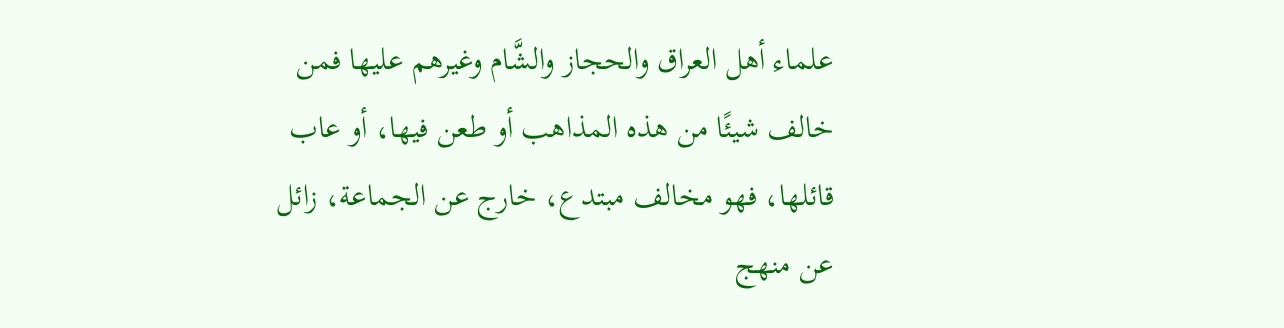علماء أهل العراق والحجاز والشَّام وغيرهم عليها فمن خالف شيئًا من هذه المذاهب أو طعن فيها، أو عاب قائلها، فهو مخالف مبتدع، خارج عن الجماعة، زائل عن منهج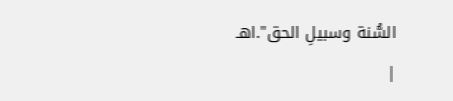السُّنة وسبيلِ الحق".اهـ
|